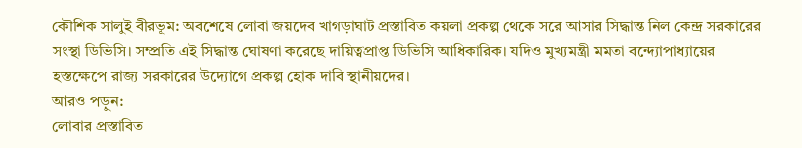কৌশিক সালুই বীরভূম: অবশেষে লোবা জয়দেব খাগড়াঘাট প্রস্তাবিত কয়লা প্রকল্প থেকে সরে আসার সিদ্ধান্ত নিল কেন্দ্র সরকারের সংস্থা ডিভিসি। সম্প্রতি এই সিদ্ধান্ত ঘোষণা করেছে দায়িত্বপ্রাপ্ত ডিভিসি আধিকারিক। যদিও মুখ্যমন্ত্রী মমতা বন্দ্যোপাধ্যায়ের হস্তক্ষেপে রাজ্য সরকারের উদ্যোগে প্রকল্প হোক দাবি স্থানীয়দের।
আরও পড়ুন:
লোবার প্রস্তাবিত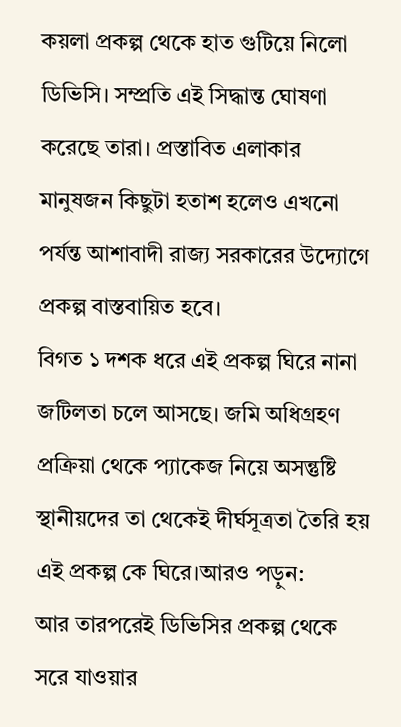কয়লা প্রকল্প থেকে হাত গুটিয়ে নিলো ডিভিসি। সম্প্রতি এই সিদ্ধান্ত ঘোষণা করেছে তারা। প্রস্তাবিত এলাকার মানুষজন কিছুটা হতাশ হলেও এখনো পর্যন্ত আশাবাদী রাজ্য সরকারের উদ্যোগে প্রকল্প বাস্তবায়িত হবে।
বিগত ১ দশক ধরে এই প্রকল্প ঘিরে নানা জটিলতা চলে আসছে। জমি অধিগ্রহণ প্রক্রিয়া থেকে প্যাকেজ নিয়ে অসন্তুষ্টি স্থানীয়দের তা থেকেই দীর্ঘসূত্রতা তৈরি হয় এই প্রকল্প কে ঘিরে।আরও পড়ুন:
আর তারপরেই ডিভিসির প্রকল্প থেকে সরে যাওয়ার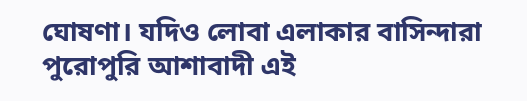ঘোষণা। যদিও লোবা এলাকার বাসিন্দারা পুরোপুরি আশাবাদী এই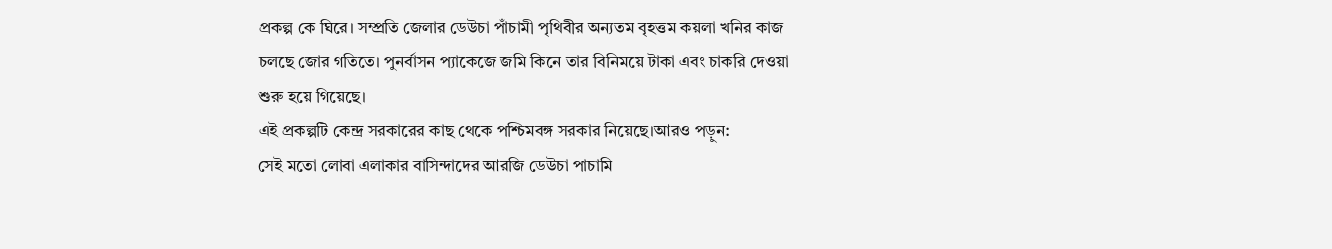প্রকল্প কে ঘিরে। সম্প্রতি জেলার ডেউচা পাঁচামী পৃথিবীর অন্যতম বৃহত্তম কয়লা খনির কাজ চলছে জোর গতিতে। পুনর্বাসন প্যাকেজে জমি কিনে তার বিনিময়ে টাকা এবং চাকরি দেওয়া শুরু হয়ে গিয়েছে।
এই প্রকল্পটি কেন্দ্র সরকারের কাছ থেকে পশ্চিমবঙ্গ সরকার নিয়েছে।আরও পড়ুন:
সেই মতো লোবা এলাকার বাসিন্দাদের আরজি ডেউচা পাচামি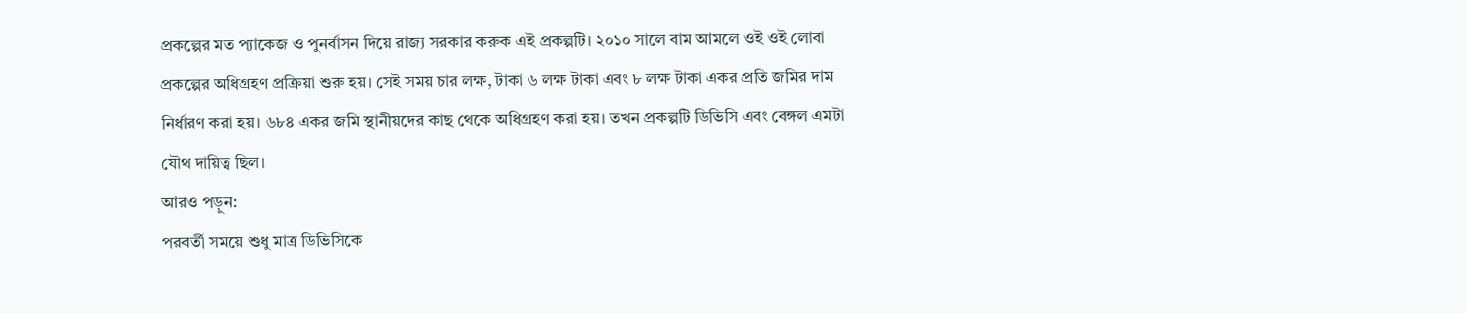প্রকল্পের মত প্যাকেজ ও পুনর্বাসন দিয়ে রাজ্য সরকার করুক এই প্রকল্পটি। ২০১০ সালে বাম আমলে ওই ওই লোবা প্রকল্পের অধিগ্রহণ প্রক্রিয়া শুরু হয়। সেই সময় চার লক্ষ, টাকা ৬ লক্ষ টাকা এবং ৮ লক্ষ টাকা একর প্রতি জমির দাম নির্ধারণ করা হয়। ৬৮৪ একর জমি স্থানীয়দের কাছ থেকে অধিগ্রহণ করা হয়। তখন প্রকল্পটি ডিভিসি এবং বেঙ্গল এমটা যৌথ দায়িত্ব ছিল।
আরও পড়ুন:
পরবর্তী সময়ে শুধু মাত্র ডিভিসিকে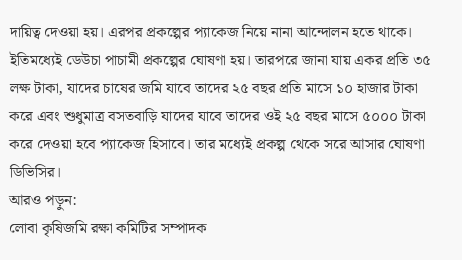দায়িত্ব দেওয়া হয়। এরপর প্রকল্পের প্যাকেজ নিয়ে নানা আন্দোলন হতে থাকে। ইতিমধ্যেই ডেউচা পাচামী প্রকল্পের ঘোষণা হয়। তারপরে জানা যায় একর প্রতি ৩৫ লক্ষ টাকা, যাদের চাষের জমি যাবে তাদের ২৫ বছর প্রতি মাসে ১০ হাজার টাকা করে এবং শুধুমাত্র বসতবাড়ি যাদের যাবে তাদের ওই ২৫ বছর মাসে ৫০০০ টাকা করে দেওয়া হবে প্যাকেজ হিসাবে। তার মধ্যেই প্রকল্প থেকে সরে আসার ঘোষণা ডিভিসির।
আরও পড়ুন:
লোবা কৃষিজমি রক্ষা কমিটির সম্পাদক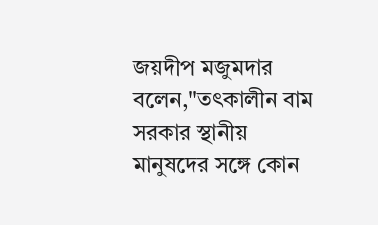জয়দীপ মজুমদার বলেন,"তৎকালীন বাম সরকার স্থানীয় মানুষদের সঙ্গে কোন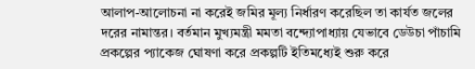আলাপ-আলোচনা না করেই জমির মূল্য নির্ধারণ করেছিল তা কার্যত জলের দরের নামান্তর। বর্তমান মুখ্যমন্ত্রী মমতা বন্দ্যোপাধ্যায় যেভাবে ডেউচা পাঁচামি প্রকল্পের প্যাকেজ ঘোষণা করে প্রকল্পটি ইতিমধ্যেই শুরু করে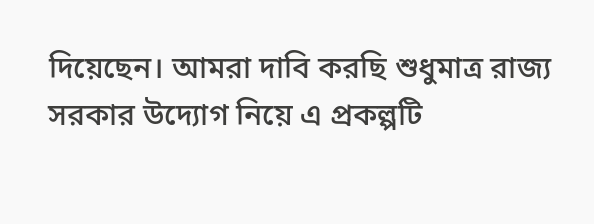দিয়েছেন। আমরা দাবি করছি শুধুমাত্র রাজ্য সরকার উদ্যোগ নিয়ে এ প্রকল্পটি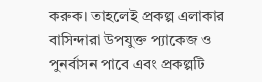করুক। তাহলেই প্রকল্প এলাকার বাসিন্দারা উপযুক্ত প্যাকেজ ও পুনর্বাসন পাবে এবং প্রকল্পটি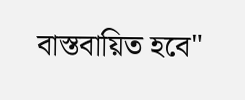বাস্তবায়িত হবে"